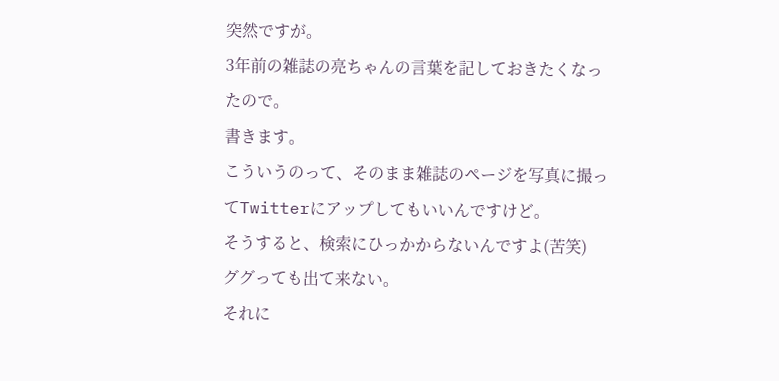突然ですが。
3年前の雑誌の亮ちゃんの言葉を記しておきたくなったので。
書きます。
こういうのって、そのまま雑誌のページを写真に撮ってTwitterにアップしてもいいんですけど。
そうすると、検索にひっかからないんですよ(苦笑)
ググっても出て来ない。
それに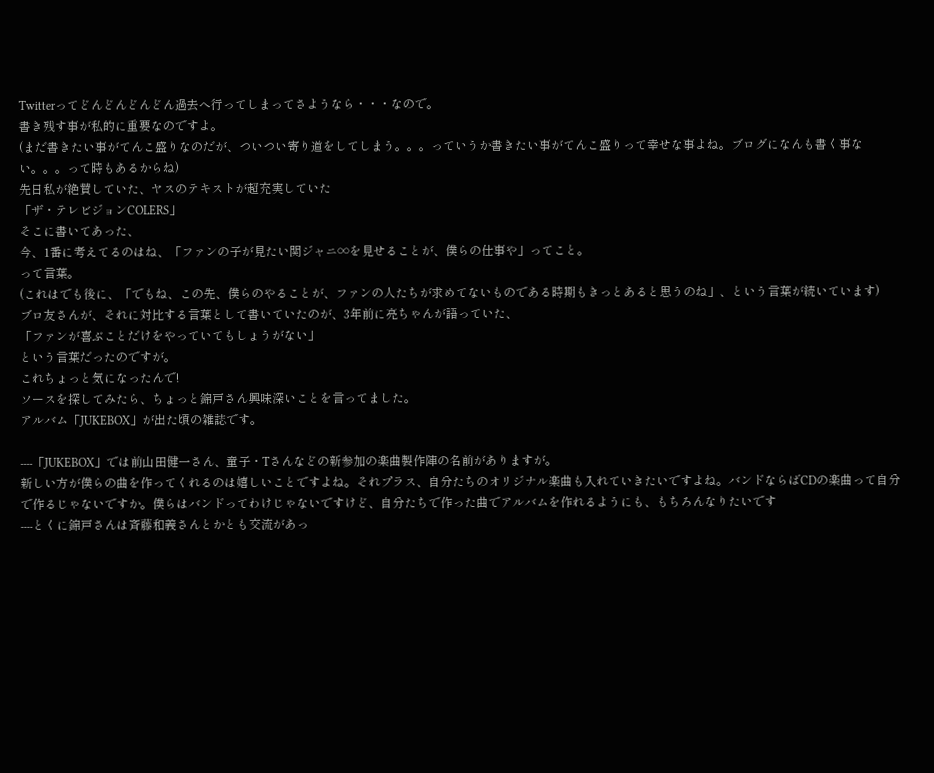Twitterってどんどんどんどん過去へ行ってしまってさようなら・・・なので。
書き残す事が私的に重要なのですよ。
(まだ書きたい事がてんこ盛りなのだが、ついつい寄り道をしてしまう。。。っていうか書きたい事がてんこ盛りって幸せな事よね。ブログになんも書く事ない。。。って時もあるからね)
先日私が絶賛していた、ヤスのテキストが超充実していた
「ザ・テレビジョンCOLERS」
そこに書いてあった、
今、1番に考えてるのはね、「ファンの子が見たい関ジャニ∞を見せることが、僕らの仕事や」ってこと。
って言葉。
(これはでも後に、「でもね、この先、僕らのやることが、ファンの人たちが求めてないものである時期もきっとあると思うのね」、という言葉が続いています)
ブロ友さんが、それに対比する言葉として書いていたのが、3年前に亮ちゃんが語っていた、
「ファンが喜ぶことだけをやっていてもしょうがない」
という言葉だったのですが。
これちょっと気になったんで!
ソースを探してみたら、ちょっと錦戸さん興味深いことを言ってました。
アルバム「JUKEBOX」が出た頃の雑誌です。

----「JUKEBOX」では前山田健一さん、童子・Tさんなどの新参加の楽曲製作陣の名前がありますが。
新しい方が僕らの曲を作ってくれるのは嬉しいことですよね。それプラス、自分たちのオリジナル楽曲も入れていきたいですよね。バンドならばCDの楽曲って自分で作るじゃないですか。僕らはバンドってわけじゃないですけど、自分たちで作った曲でアルバムを作れるようにも、もちろんなりたいです
----とくに錦戸さんは斉藤和義さんとかとも交流があっ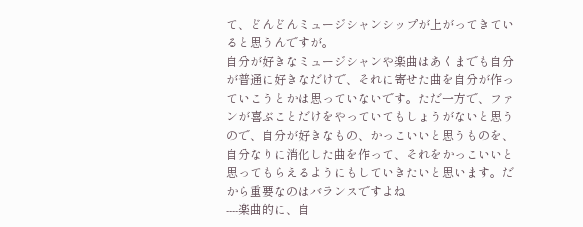て、どんどんミュージシャンシップが上がってきていると思うんですが。
自分が好きなミュージシャンや楽曲はあくまでも自分が普通に好きなだけで、それに寄せた曲を自分が作っていこうとかは思っていないです。ただ一方で、ファンが喜ぶことだけをやっていてもしょうがないと思うので、自分が好きなもの、かっこいいと思うものを、自分なりに消化した曲を作って、それをかっこいいと思ってもらえるようにもしていきたいと思います。だから重要なのはバランスですよね
----楽曲的に、自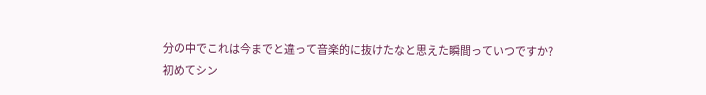分の中でこれは今までと違って音楽的に抜けたなと思えた瞬間っていつですか?
初めてシン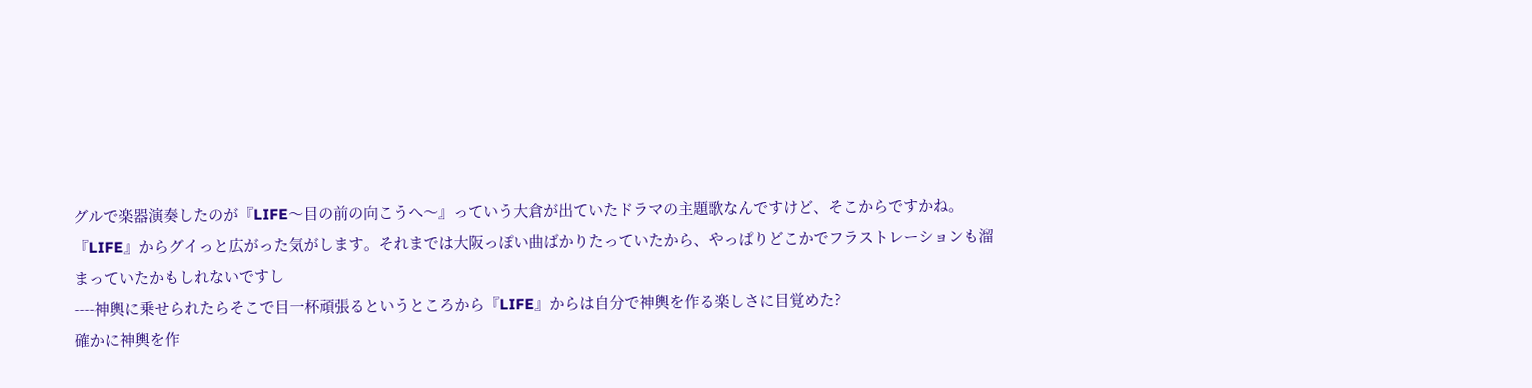グルで楽器演奏したのが『LIFE〜目の前の向こうへ〜』っていう大倉が出ていたドラマの主題歌なんですけど、そこからですかね。『LIFE』からグイっと広がった気がします。それまでは大阪っぽい曲ばかりたっていたから、やっぱりどこかでフラストレーションも溜まっていたかもしれないですし
----神輿に乗せられたらそこで目一杯頑張るというところから『LIFE』からは自分で神輿を作る楽しさに目覚めた?
確かに神輿を作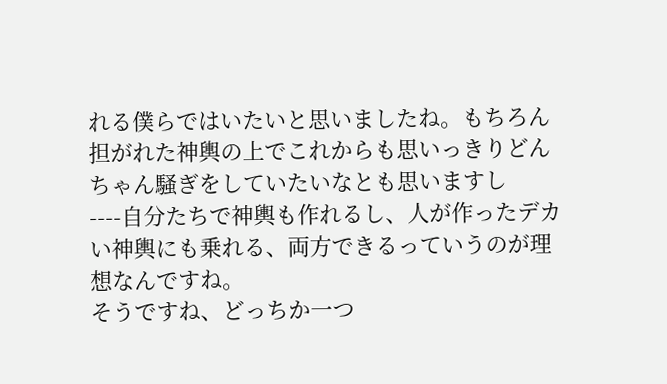れる僕らではいたいと思いましたね。もちろん担がれた神輿の上でこれからも思いっきりどんちゃん騒ぎをしていたいなとも思いますし
----自分たちで神輿も作れるし、人が作ったデカい神輿にも乗れる、両方できるっていうのが理想なんですね。
そうですね、どっちか一つ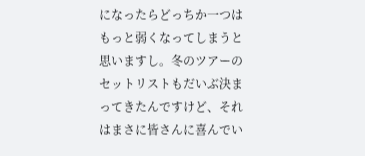になったらどっちか一つはもっと弱くなってしまうと思いますし。冬のツアーのセットリストもだいぶ決まってきたんですけど、それはまさに皆さんに喜んでい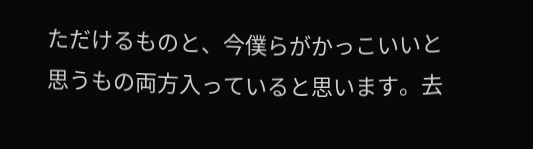ただけるものと、今僕らがかっこいいと思うもの両方入っていると思います。去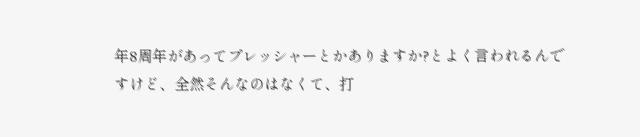年8周年があってプレッシャーとかありますか?とよく言われるんですけど、全然そんなのはなくて、打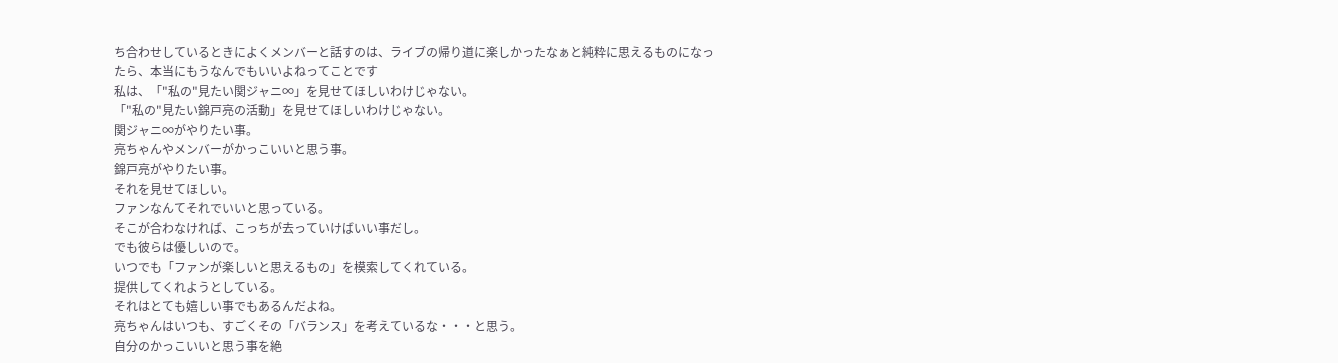ち合わせしているときによくメンバーと話すのは、ライブの帰り道に楽しかったなぁと純粋に思えるものになったら、本当にもうなんでもいいよねってことです
私は、「"私の"見たい関ジャニ∞」を見せてほしいわけじゃない。
「"私の"見たい錦戸亮の活動」を見せてほしいわけじゃない。
関ジャニ∞がやりたい事。
亮ちゃんやメンバーがかっこいいと思う事。
錦戸亮がやりたい事。
それを見せてほしい。
ファンなんてそれでいいと思っている。
そこが合わなければ、こっちが去っていけばいい事だし。
でも彼らは優しいので。
いつでも「ファンが楽しいと思えるもの」を模索してくれている。
提供してくれようとしている。
それはとても嬉しい事でもあるんだよね。
亮ちゃんはいつも、すごくその「バランス」を考えているな・・・と思う。
自分のかっこいいと思う事を絶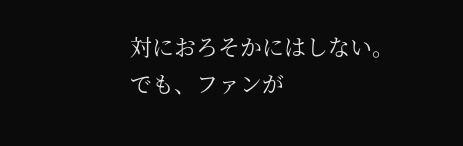対におろそかにはしない。
でも、ファンが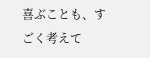喜ぶことも、すごく考えて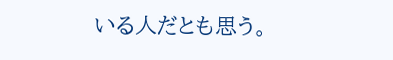いる人だとも思う。